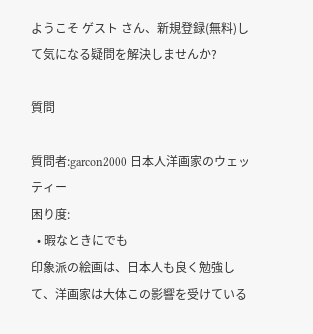ようこそ ゲスト さん、新規登録(無料)して気になる疑問を解決しませんか?

質問

質問者:garcon2000 日本人洋画家のウェッティー
困り度:
  • 暇なときにでも
印象派の絵画は、日本人も良く勉強して、洋画家は大体この影響を受けている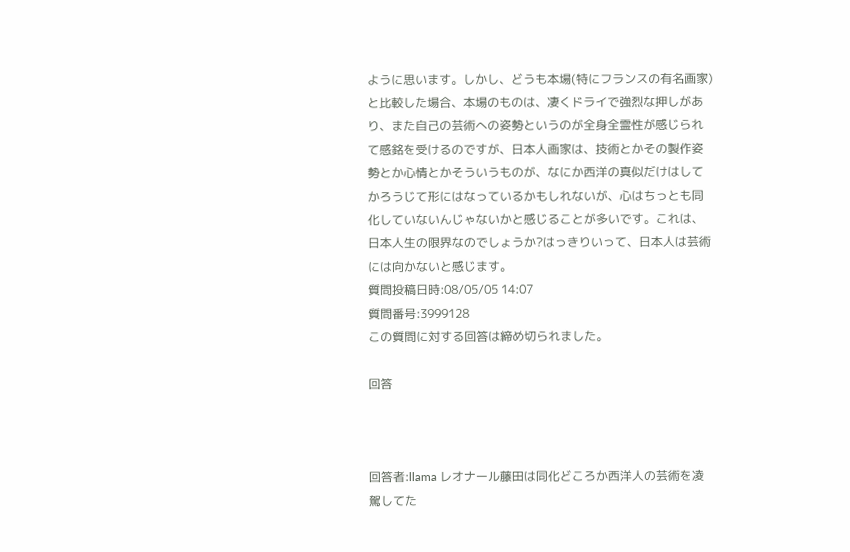ように思います。しかし、どうも本場(特にフランスの有名画家)と比較した場合、本場のものは、凄くドライで強烈な押しがあり、また自己の芸術への姿勢というのが全身全霊性が感じられて感銘を受けるのですが、日本人画家は、技術とかその製作姿勢とか心情とかそういうものが、なにか西洋の真似だけはしてかろうじて形にはなっているかもしれないが、心はちっとも同化していないんじゃないかと感じることが多いです。これは、日本人生の限界なのでしょうか?はっきりいって、日本人は芸術には向かないと感じます。
質問投稿日時:08/05/05 14:07
質問番号:3999128
この質問に対する回答は締め切られました。

回答



回答者:llama レオナール藤田は同化どころか西洋人の芸術を凌駕してた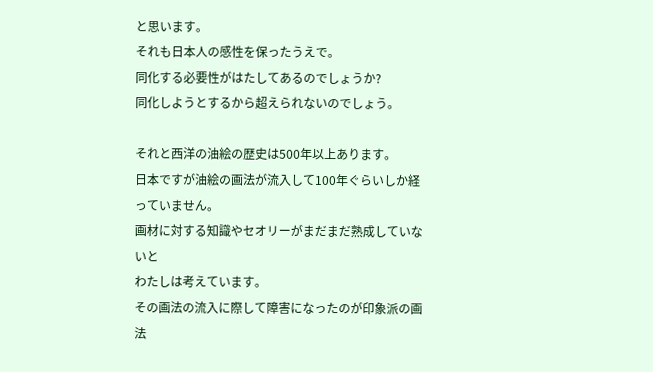と思います。
それも日本人の感性を保ったうえで。
同化する必要性がはたしてあるのでしょうか?
同化しようとするから超えられないのでしょう。

それと西洋の油絵の歴史は500年以上あります。
日本ですが油絵の画法が流入して100年ぐらいしか経っていません。
画材に対する知識やセオリーがまだまだ熟成していないと
わたしは考えています。
その画法の流入に際して障害になったのが印象派の画法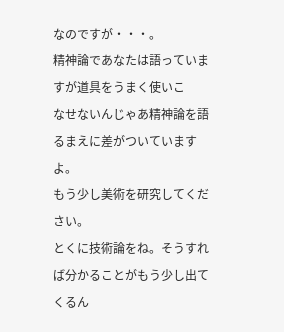なのですが・・・。
精神論であなたは語っていますが道具をうまく使いこ
なせないんじゃあ精神論を語るまえに差がついていますよ。
もう少し美術を研究してください。
とくに技術論をね。そうすれば分かることがもう少し出てくるん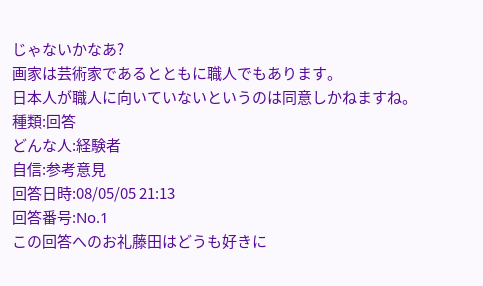じゃないかなあ?
画家は芸術家であるとともに職人でもあります。
日本人が職人に向いていないというのは同意しかねますね。
種類:回答
どんな人:経験者
自信:参考意見
回答日時:08/05/05 21:13
回答番号:No.1
この回答へのお礼藤田はどうも好きに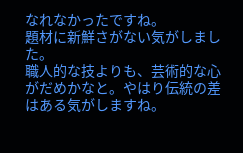なれなかったですね。
題材に新鮮さがない気がしました。
職人的な技よりも、芸術的な心がだめかなと。やはり伝統の差はある気がしますね。